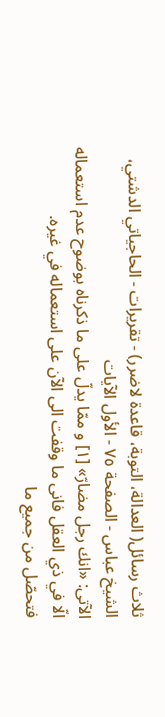ثلاث رسائل( العدالة، التوبة، قاعدة لاضرر) - تقريرات - الحاجياتي الدشتي، الشيخ عباس - الصفحة ٧٥ - الأول الآيات
الآتى: «انك رجل مضارّ» [١] و ممّا يدلّ على ما ذكرناه بوضوح عدم استعماله الّا في ذي العقل فانى ما وقفت الى الآن على استعماله في غيره.
فتحصّل من جميع ما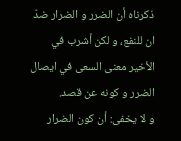ذكرناه أن الضرر و الضرار ضدّ ان للنفع، و لكن أشرب في الأخير معنى السعى في ايصال الضرر و كونه عن قصد.
و لا يخفى: أن كون الضرار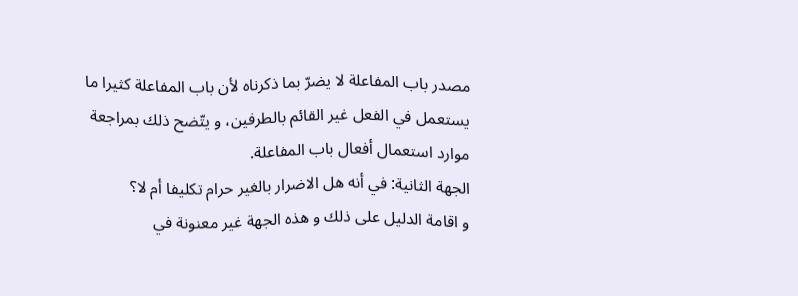مصدر باب المفاعلة لا يضرّ بما ذكرناه لأن باب المفاعلة كثيرا ما يستعمل في الفعل غير القائم بالطرفين، و يتّضح ذلك بمراجعة موارد استعمال أفعال باب المفاعلة.
الجهة الثانية: في أنه هل الاضرار بالغير حرام تكليفا أم لا؟
و اقامة الدليل على ذلك و هذه الجهة غير معنونة في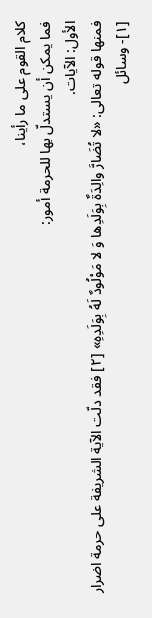كلام القوم على ما رأينا،
فما يمكن أن يستدلّ بها للحرمة أمور:
الأول: الآيات.
فمنها قوله تعالى: «لا تُضَارَّ والِدَةٌ بِوَلَدِها وَ لا مَوْلُودٌ لَهُ بِوَلَدِهِ» [٢] فقد دلّت الآية الشريفة على حرمة اضرار
[١]- وسائل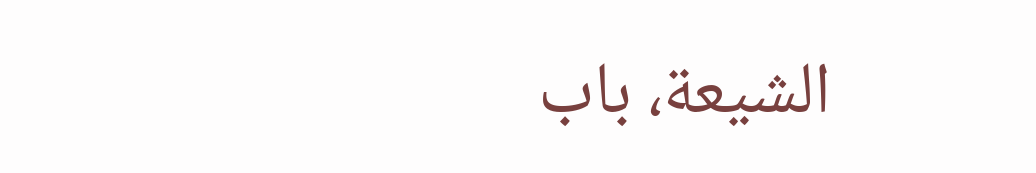الشيعة، باب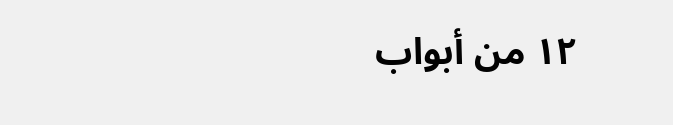١٢ من أبواب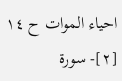احياء الموات ح ١٤
[٢]- سورة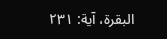البقرة، آية: ٢٣١